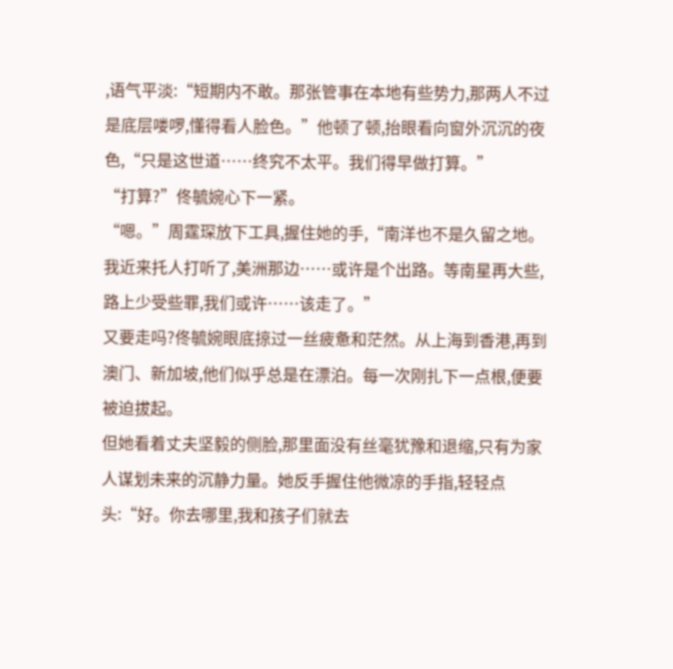,语气平淡:“短期内不敢。那张管事在本地有些势力,那两人不过是底层喽啰,懂得看人脸色。”他顿了顿,抬眼看向窗外沉沉的夜色,“只是这世道……终究不太平。我们得早做打算。”
“打算?”佟毓婉心下一紧。
“嗯。”周霆琛放下工具,握住她的手,“南洋也不是久留之地。我近来托人打听了,美洲那边……或许是个出路。等南星再大些,路上少受些罪,我们或许……该走了。”
又要走吗?佟毓婉眼底掠过一丝疲惫和茫然。从上海到香港,再到澳门、新加坡,他们似乎总是在漂泊。每一次刚扎下一点根,便要被迫拔起。
但她看着丈夫坚毅的侧脸,那里面没有丝毫犹豫和退缩,只有为家人谋划未来的沉静力量。她反手握住他微凉的手指,轻轻点头:“好。你去哪里,我和孩子们就去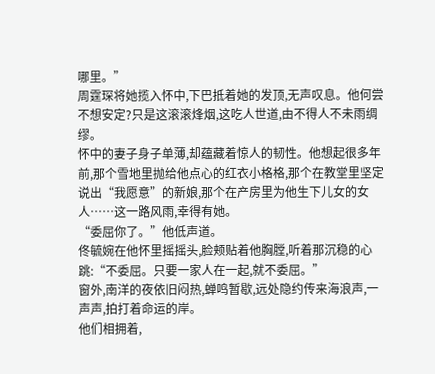哪里。”
周霆琛将她揽入怀中,下巴抵着她的发顶,无声叹息。他何尝不想安定?只是这滚滚烽烟,这吃人世道,由不得人不未雨绸缪。
怀中的妻子身子单薄,却蕴藏着惊人的韧性。他想起很多年前,那个雪地里抛给他点心的红衣小格格,那个在教堂里坚定说出“我愿意”的新娘,那个在产房里为他生下儿女的女人……这一路风雨,幸得有她。
“委屈你了。”他低声道。
佟毓婉在他怀里摇摇头,脸颊贴着他胸膛,听着那沉稳的心跳:“不委屈。只要一家人在一起,就不委屈。”
窗外,南洋的夜依旧闷热,蝉鸣暂歇,远处隐约传来海浪声,一声声,拍打着命运的岸。
他们相拥着,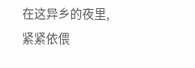在这异乡的夜里,紧紧依偎